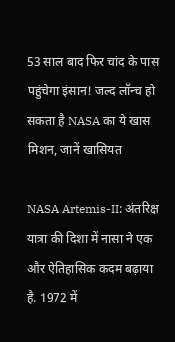53 साल बाद फिर चांद के पास पहुंचेगा इंसान! जल्द लॉन्च हो सकता है NASA का ये खास मिशन, जानें खासियत

NASA Artemis-II: अंतरिक्ष यात्रा की दिशा में नासा ने एक और ऐतिहासिक कदम बढ़ाया है. 1972 में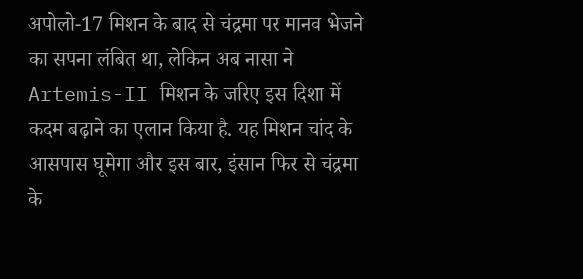अपोलो-17 मिशन के बाद से चंद्रमा पर मानव भेजने का सपना लंबित था, लेकिन अब नासा ने Artemis-II मिशन के जरिए इस दिशा में कदम बढ़ाने का एलान किया है. यह मिशन चांद के आसपास घूमेगा और इस बार, इंसान फिर से चंद्रमा के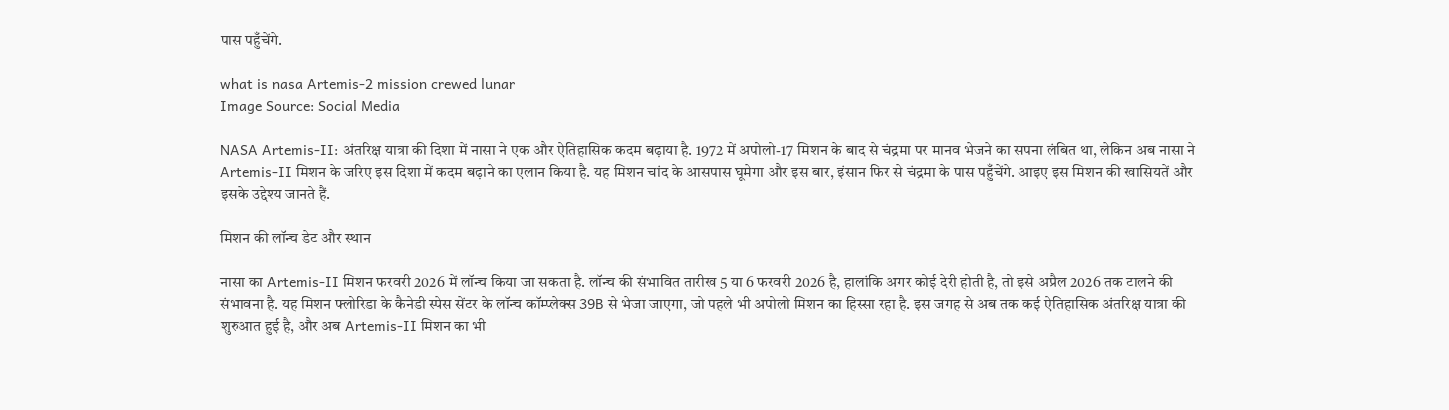पास पहुँचेंगे.

what is nasa Artemis-2 mission crewed lunar
Image Source: Social Media

NASA Artemis-II: अंतरिक्ष यात्रा की दिशा में नासा ने एक और ऐतिहासिक कदम बढ़ाया है. 1972 में अपोलो-17 मिशन के बाद से चंद्रमा पर मानव भेजने का सपना लंबित था, लेकिन अब नासा ने Artemis-II मिशन के जरिए इस दिशा में कदम बढ़ाने का एलान किया है. यह मिशन चांद के आसपास घूमेगा और इस बार, इंसान फिर से चंद्रमा के पास पहुँचेंगे. आइए इस मिशन की खासियतें और इसके उद्देश्य जानते हैं.

मिशन की लॉन्च डेट और स्थान

नासा का Artemis-II मिशन फरवरी 2026 में लॉन्च किया जा सकता है. लॉन्च की संभावित तारीख 5 या 6 फरवरी 2026 है, हालांकि अगर कोई देरी होती है, तो इसे अप्रैल 2026 तक टालने की संभावना है. यह मिशन फ्लोरिडा के कैनेडी स्पेस सेंटर के लॉन्च कॉम्प्लेक्स 39B से भेजा जाएगा, जो पहले भी अपोलो मिशन का हिस्सा रहा है. इस जगह से अब तक कई ऐतिहासिक अंतरिक्ष यात्रा की शुरुआत हुई है, और अब Artemis-II मिशन का भी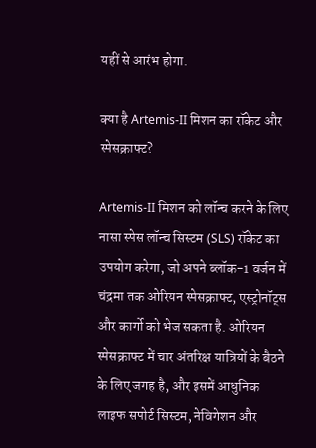यहीं से आरंभ होगा.

क्या है Artemis-II मिशन का रॉकेट और स्पेसक्राफ्ट?

Artemis-II मिशन को लॉन्च करने के लिए नासा स्पेस लॉन्च सिस्टम (SLS) रॉकेट का उपयोग करेगा, जो अपने ब्लॉक-1 वर्जन में चंद्रमा तक ओरियन स्पेसक्राफ्ट, एस्ट्रोनॉट्स और कार्गो को भेज सकता है. ओरियन स्पेसक्राफ्ट में चार अंतरिक्ष यात्रियों के बैठने के लिए जगह है, और इसमें आधुनिक लाइफ सपोर्ट सिस्टम, नेविगेशन और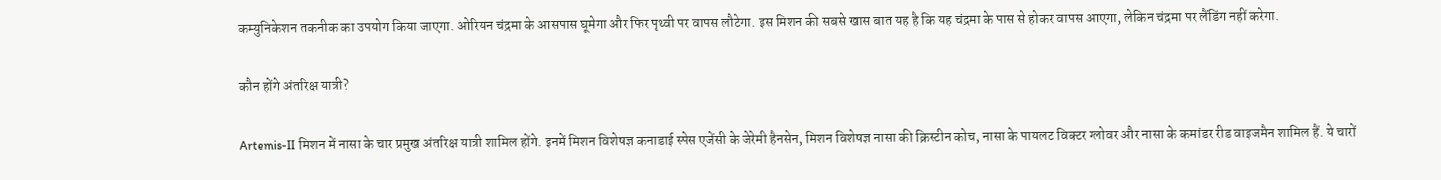कम्युनिकेशन तकनीक का उपयोग किया जाएगा. ओरियन चंद्रमा के आसपास घूमेगा और फिर पृथ्वी पर वापस लौटेगा. इस मिशन की सबसे खास बात यह है कि यह चंद्रमा के पास से होकर वापस आएगा, लेकिन चंद्रमा पर लैंडिंग नहीं करेगा.

कौन होंगे अंतरिक्ष यात्री?

Artemis-II मिशन में नासा के चार प्रमुख अंतरिक्ष यात्री शामिल होंगे. इनमें मिशन विशेषज्ञ कनाडाई स्पेस एजेंसी के जेरेमी हैनसेन, मिशन विशेषज्ञ नासा की क्रिस्टीन कोच, नासा के पायलट विक्टर ग्लोवर और नासा के कमांडर रीड वाइजमैन शामिल हैं. ये चारों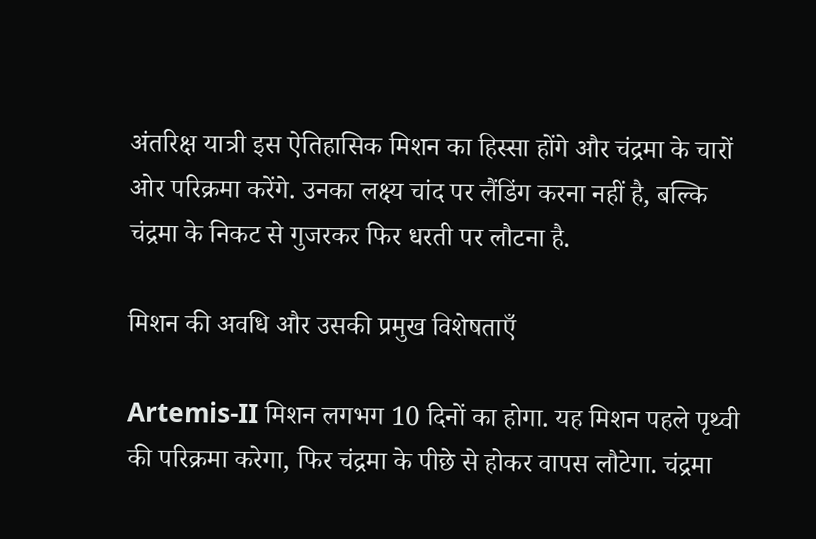अंतरिक्ष यात्री इस ऐतिहासिक मिशन का हिस्सा होंगे और चंद्रमा के चारों ओर परिक्रमा करेंगे. उनका लक्ष्य चांद पर लैंडिंग करना नहीं है, बल्कि चंद्रमा के निकट से गुजरकर फिर धरती पर लौटना है.

मिशन की अवधि और उसकी प्रमुख विशेषताएँ

Artemis-II मिशन लगभग 10 दिनों का होगा. यह मिशन पहले पृथ्वी की परिक्रमा करेगा, फिर चंद्रमा के पीछे से होकर वापस लौटेगा. चंद्रमा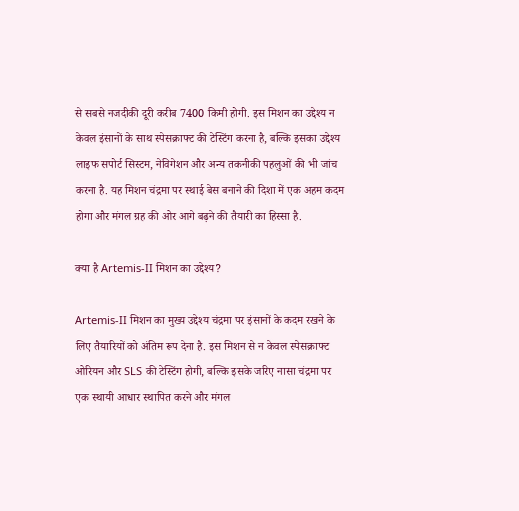से सबसे नजदीकी दूरी करीब 7400 किमी होगी. इस मिशन का उद्देश्य न केवल इंसानों के साथ स्पेसक्राफ्ट की टेस्टिंग करना है, बल्कि इसका उद्देश्य लाइफ सपोर्ट सिस्टम, नेविगेशन और अन्य तकनीकी पहलुओं की भी जांच करना है. यह मिशन चंद्रमा पर स्थाई बेस बनाने की दिशा में एक अहम कदम होगा और मंगल ग्रह की ओर आगे बढ़ने की तैयारी का हिस्सा है.

क्या है Artemis-II मिशन का उद्देश्य?

Artemis-II मिशन का मुख्य उद्देश्य चंद्रमा पर इंसानों के कदम रखने के लिए तैयारियों को अंतिम रूप देना है. इस मिशन से न केवल स्पेसक्राफ्ट ओरियन और SLS की टेस्टिंग होगी, बल्कि इसके जरिए नासा चंद्रमा पर एक स्थायी आधार स्थापित करने और मंगल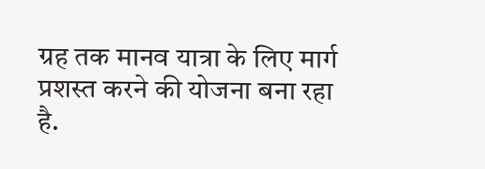ग्रह तक मानव यात्रा के लिए मार्ग प्रशस्त करने की योजना बना रहा है.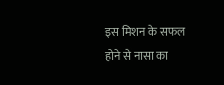इस मिशन के सफल होने से नासा का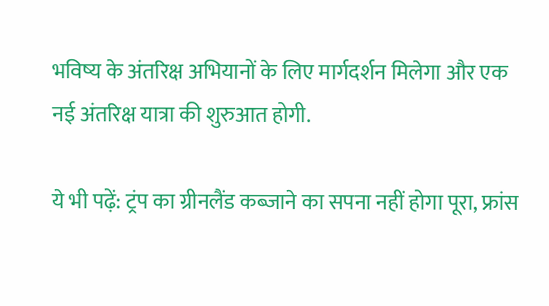भविष्य के अंतरिक्ष अभियानों के लिए मार्गदर्शन मिलेगा और एक नई अंतरिक्ष यात्रा की शुरुआत होगी.

ये भी पढ़ें: ट्रंप का ग्रीनलैंड कब्जाने का सपना नहीं होगा पूरा, फ्रांस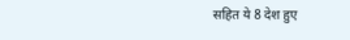सहित ये 8 देश हुए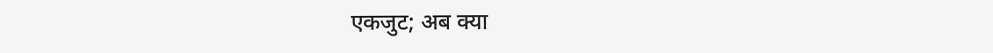एकजुट; अब क्या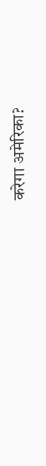करेगा अमेरिका?